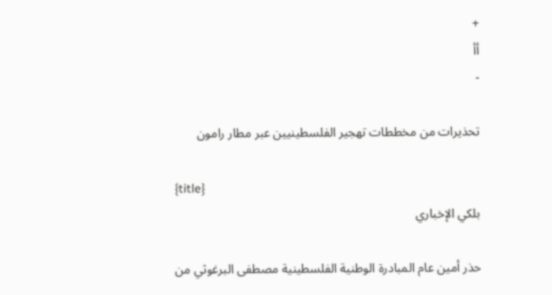+
أأ
-

تحذيرات من مخططات تهجير الفلسطينيين عبر مطار رامون

{title}
بلكي الإخباري

حذر أمين عام المبادرة الوطنية الفلسطينية مصطفى البرغوثي من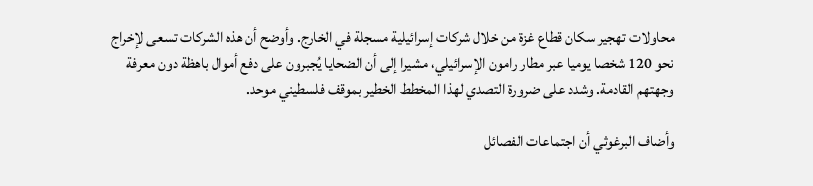محاولات تهجير سكان قطاع غزة من خلال شركات إسرائيلية مسجلة في الخارج. وأوضح أن هذه الشركات تسعى لإخراج نحو 120 شخصا يوميا عبر مطار رامون الإسرائيلي، مشيرا إلى أن الضحايا يُجبرون على دفع أموال باهظة دون معرفة وجهتهم القادمة. وشدد على ضرورة التصدي لهذا المخطط الخطير بموقف فلسطيني موحد.

وأضاف البرغوثي أن اجتماعات الفصائل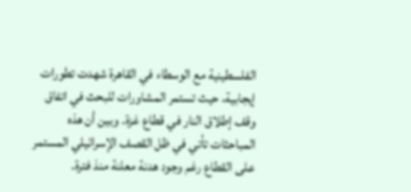الفلسطينية مع الوسطاء في القاهرة شهدت تطورات إيجابية، حيث تستمر المشاورات للبحث في اتفاق وقف إطلاق النار في قطاع غزة. وبين أن هذه المباحثات تأتي في ظل القصف الإسرائيلي المستمر على القطاع رغم وجود هدنة معلنة منذ فترة.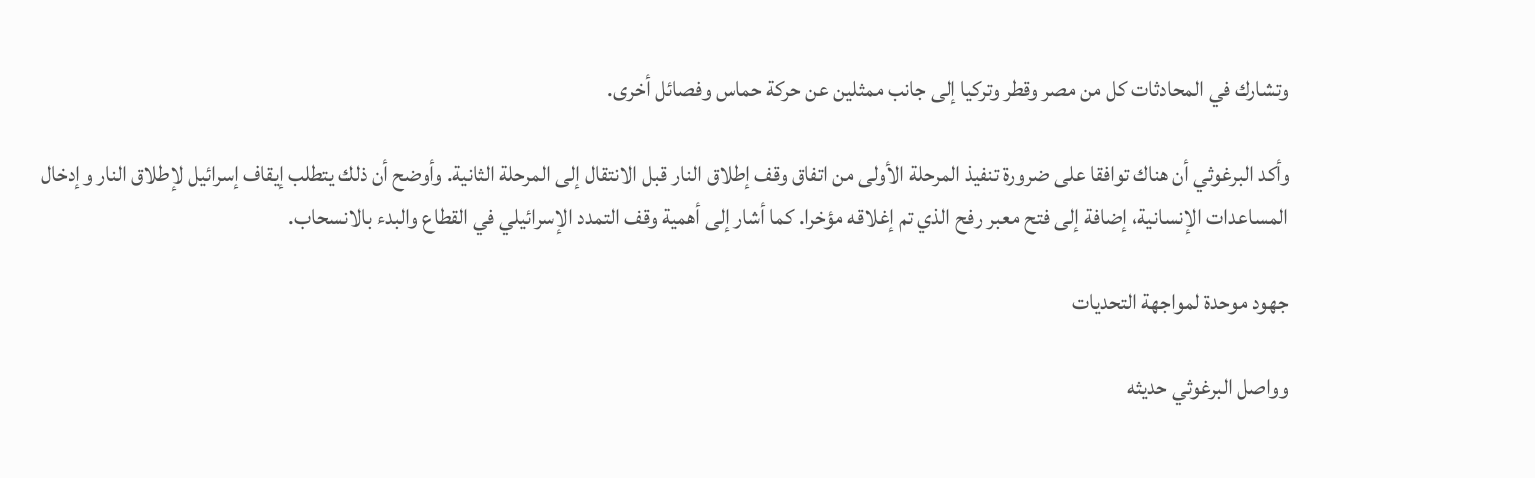وتشارك في المحادثات كل من مصر وقطر وتركيا إلى جانب ممثلين عن حركة حماس وفصائل أخرى.

وأكد البرغوثي أن هناك توافقا على ضرورة تنفيذ المرحلة الأولى من اتفاق وقف إطلاق النار قبل الانتقال إلى المرحلة الثانية. وأوضح أن ذلك يتطلب إيقاف إسرائيل لإطلاق النار وإدخال المساعدات الإنسانية، إضافة إلى فتح معبر رفح الذي تم إغلاقه مؤخرا. كما أشار إلى أهمية وقف التمدد الإسرائيلي في القطاع والبدء بالانسحاب.

جهود موحدة لمواجهة التحديات

وواصل البرغوثي حديثه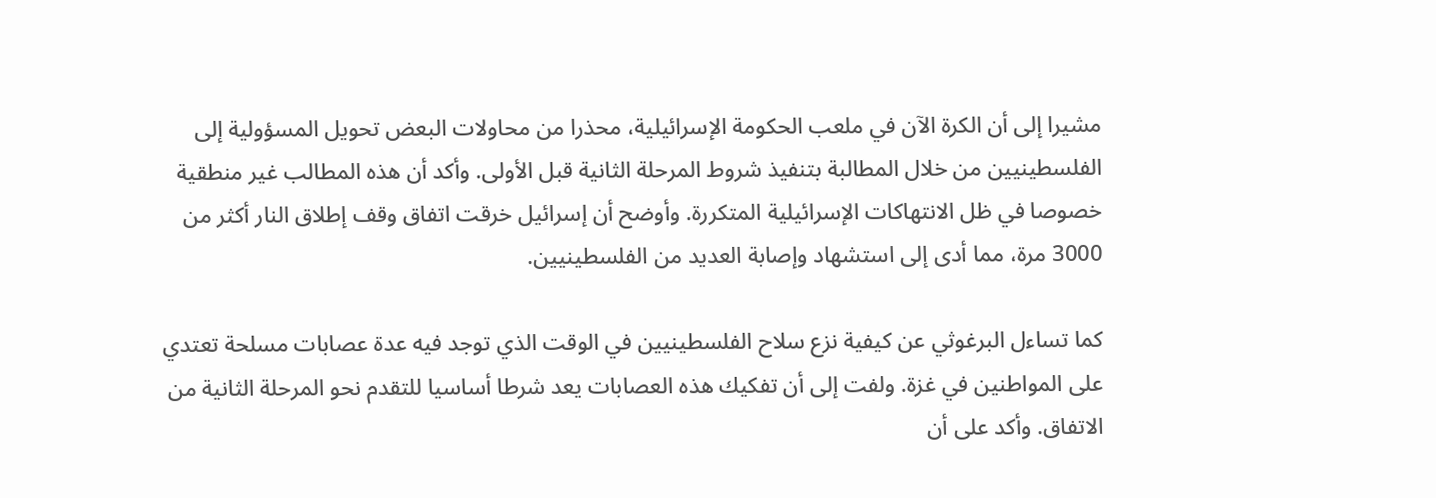مشيرا إلى أن الكرة الآن في ملعب الحكومة الإسرائيلية، محذرا من محاولات البعض تحويل المسؤولية إلى الفلسطينيين من خلال المطالبة بتنفيذ شروط المرحلة الثانية قبل الأولى. وأكد أن هذه المطالب غير منطقية خصوصا في ظل الانتهاكات الإسرائيلية المتكررة. وأوضح أن إسرائيل خرقت اتفاق وقف إطلاق النار أكثر من 3000 مرة، مما أدى إلى استشهاد وإصابة العديد من الفلسطينيين.

كما تساءل البرغوثي عن كيفية نزع سلاح الفلسطينيين في الوقت الذي توجد فيه عدة عصابات مسلحة تعتدي على المواطنين في غزة. ولفت إلى أن تفكيك هذه العصابات يعد شرطا أساسيا للتقدم نحو المرحلة الثانية من الاتفاق. وأكد على أن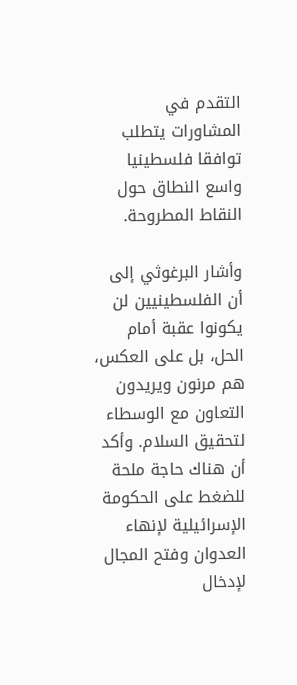التقدم في المشاورات يتطلب توافقا فلسطينيا واسع النطاق حول النقاط المطروحة.

وأشار البرغوثي إلى أن الفلسطينيين لن يكونوا عقبة أمام الحل، بل على العكس، هم مرنون ويريدون التعاون مع الوسطاء لتحقيق السلام. وأكد أن هناك حاجة ملحة للضغط على الحكومة الإسرائيلية لإنهاء العدوان وفتح المجال لإدخال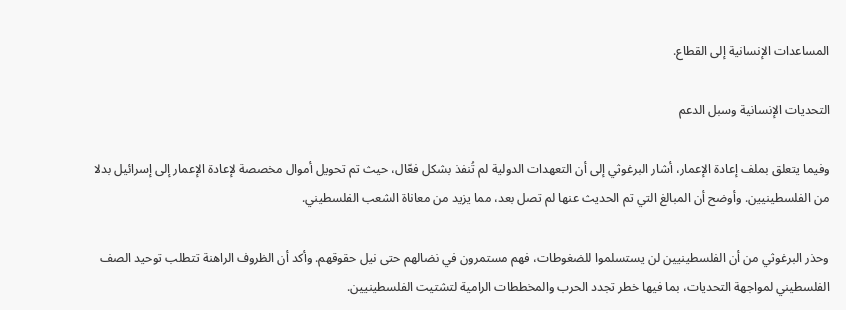المساعدات الإنسانية إلى القطاع.

التحديات الإنسانية وسبل الدعم

وفيما يتعلق بملف إعادة الإعمار، أشار البرغوثي إلى أن التعهدات الدولية لم تُنفذ بشكل فعّال، حيث تم تحويل أموال مخصصة لإعادة الإعمار إلى إسرائيل بدلا من الفلسطينيين. وأوضح أن المبالغ التي تم الحديث عنها لم تصل بعد، مما يزيد من معاناة الشعب الفلسطيني.

وحذر البرغوثي من أن الفلسطينيين لن يستسلموا للضغوطات، فهم مستمرون في نضالهم حتى نيل حقوقهم. وأكد أن الظروف الراهنة تتطلب توحيد الصف الفلسطيني لمواجهة التحديات، بما فيها خطر تجدد الحرب والمخططات الرامية لتشتيت الفلسطينيين.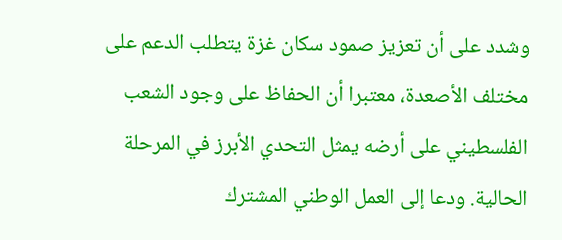وشدد على أن تعزيز صمود سكان غزة يتطلب الدعم على مختلف الأصعدة، معتبرا أن الحفاظ على وجود الشعب الفلسطيني على أرضه يمثل التحدي الأبرز في المرحلة الحالية. ودعا إلى العمل الوطني المشترك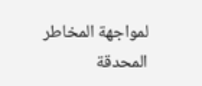لمواجهة المخاطر المحدقة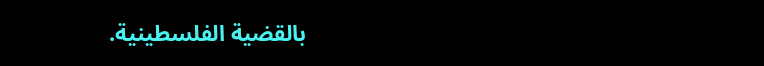بالقضية الفلسطينية.